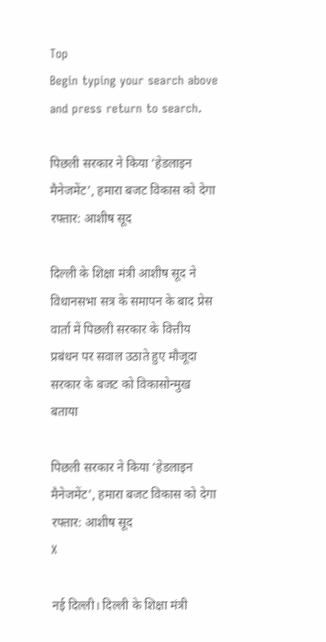Top
Begin typing your search above and press return to search.

पिछली सरकार ने किया ‘हेडलाइन मैनेजमेंट’, हमारा बजट विकास को देगा रफ्तार: आशीष सूद

दिल्ली के शिक्षा मंत्री आशीष सूद ने विधानसभा सत्र के समापन के बाद प्रेस वार्ता में पिछली सरकार के वित्तीय प्रबंधन पर सवाल उठाते हुए मौजूदा सरकार के बजट को विकासोन्मुख बताया

पिछली सरकार ने किया ‘हेडलाइन मैनेजमेंट’, हमारा बजट विकास को देगा रफ्तार: आशीष सूद
X

नई दिल्ली। दिल्ली के शिक्षा मंत्री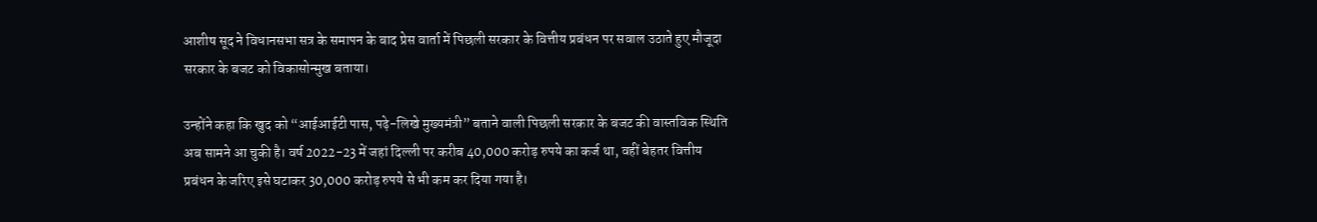आशीष सूद ने विधानसभा सत्र के समापन के बाद प्रेस वार्ता में पिछली सरकार के वित्तीय प्रबंधन पर सवाल उठाते हुए मौजूदा सरकार के बजट को विकासोन्मुख बताया।

उन्होंने कहा कि खुद को “आईआईटी पास, पढ़े-लिखे मुख्यमंत्री” बताने वाली पिछली सरकार के बजट की वास्तविक स्थिति अब सामने आ चुकी है। वर्ष 2022-23 में जहां दिल्ली पर करीब 40,000 करोड़ रुपये का कर्ज था, वहीं बेहतर वित्तीय प्रबंधन के जरिए इसे घटाकर 30,000 करोड़ रुपये से भी कम कर दिया गया है।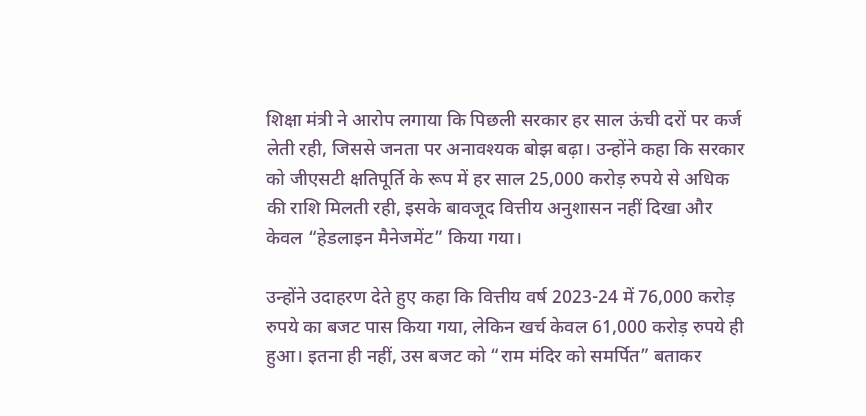शिक्षा मंत्री ने आरोप लगाया कि पिछली सरकार हर साल ऊंची दरों पर कर्ज लेती रही, जिससे जनता पर अनावश्यक बोझ बढ़ा। उन्होंने कहा कि सरकार को जीएसटी क्षतिपूर्ति के रूप में हर साल 25,000 करोड़ रुपये से अधिक की राशि मिलती रही, इसके बावजूद वित्तीय अनुशासन नहीं दिखा और केवल “हेडलाइन मैनेजमेंट” किया गया।

उन्होंने उदाहरण देते हुए कहा कि वित्तीय वर्ष 2023-24 में 76,000 करोड़ रुपये का बजट पास किया गया, लेकिन खर्च केवल 61,000 करोड़ रुपये ही हुआ। इतना ही नहीं, उस बजट को “राम मंदिर को समर्पित” बताकर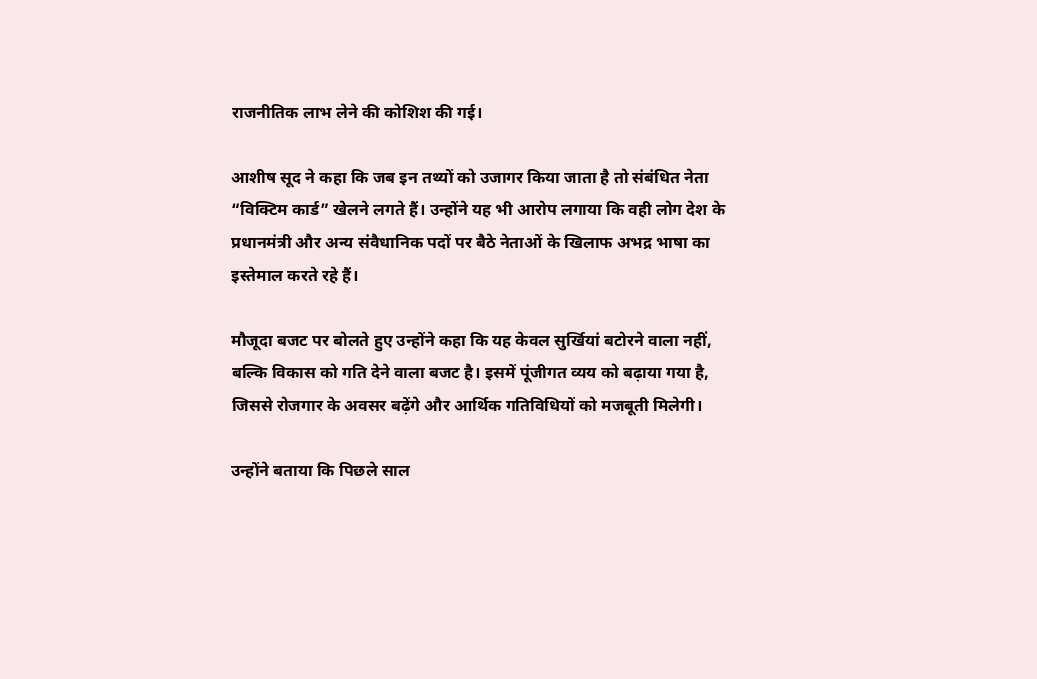राजनीतिक लाभ लेने की कोशिश की गई।

आशीष सूद ने कहा कि जब इन तथ्यों को उजागर किया जाता है तो संबंधित नेता “विक्टिम कार्ड” खेलने लगते हैं। उन्होंने यह भी आरोप लगाया कि वही लोग देश के प्रधानमंत्री और अन्य संवैधानिक पदों पर बैठे नेताओं के खिलाफ अभद्र भाषा का इस्तेमाल करते रहे हैं।

मौजूदा बजट पर बोलते हुए उन्होंने कहा कि यह केवल सुर्खियां बटोरने वाला नहीं, बल्कि विकास को गति देने वाला बजट है। इसमें पूंजीगत व्यय को बढ़ाया गया है, जिससे रोजगार के अवसर बढ़ेंगे और आर्थिक गतिविधियों को मजबूती मिलेगी।

उन्होंने बताया कि पिछले साल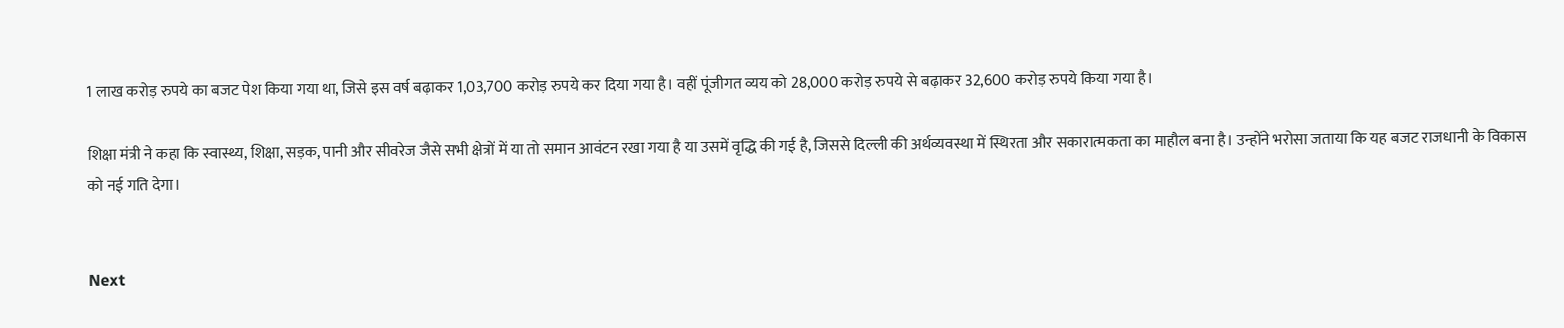1 लाख करोड़ रुपये का बजट पेश किया गया था, जिसे इस वर्ष बढ़ाकर 1,03,700 करोड़ रुपये कर दिया गया है। वहीं पूंजीगत व्यय को 28,000 करोड़ रुपये से बढ़ाकर 32,600 करोड़ रुपये किया गया है।

शिक्षा मंत्री ने कहा कि स्वास्थ्य, शिक्षा, सड़क, पानी और सीवरेज जैसे सभी क्षेत्रों में या तो समान आवंटन रखा गया है या उसमें वृद्धि की गई है, जिससे दिल्ली की अर्थव्यवस्था में स्थिरता और सकारात्मकता का माहौल बना है। उन्होंने भरोसा जताया कि यह बजट राजधानी के विकास को नई गति देगा।


Next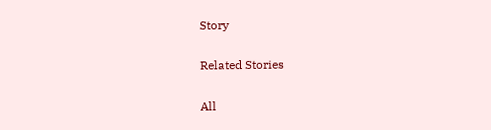Story

Related Stories

All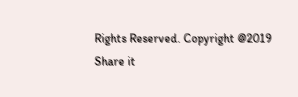Rights Reserved. Copyright @2019
Share it